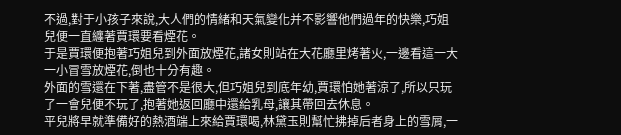不過,對于小孩子來說,大人們的情緒和天氣變化并不影響他們過年的快樂,巧姐兒便一直纏著賈環要看煙花。
于是賈環便抱著巧姐兒到外面放煙花,諸女則站在大花廳里烤著火,一邊看這一大一小冒雪放煙花,倒也十分有趣。
外面的雪還在下著,盡管不是很大,但巧姐兒到底年幼,賈環怕她著涼了,所以只玩了一會兒便不玩了,抱著她返回廳中還給乳母,讓其帶回去休息。
平兒將早就準備好的熱酒端上來給賈環喝,林黛玉則幫忙拂掉后者身上的雪屑,一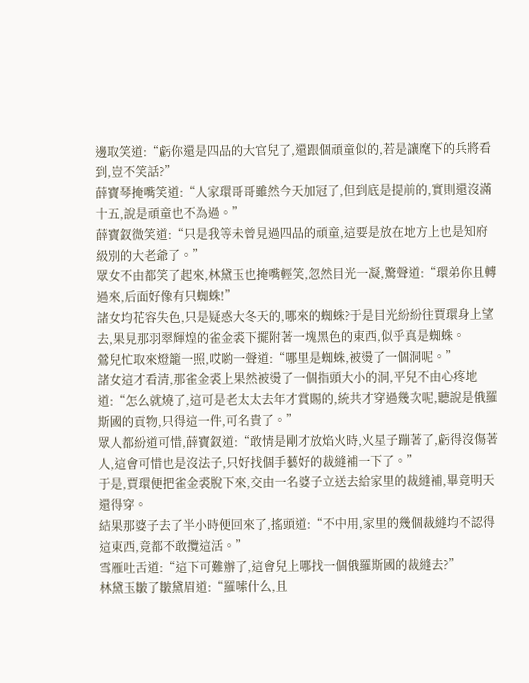邊取笑道:“虧你還是四品的大官兒了,還跟個頑童似的,若是讓麾下的兵將看到,豈不笑話?”
薛寶琴掩嘴笑道:“人家環哥哥雖然今天加冠了,但到底是提前的,實則還沒滿十五,說是頑童也不為過。”
薛寶釵微笑道:“只是我等未曾見過四品的頑童,這要是放在地方上也是知府級別的大老爺了。”
眾女不由都笑了起來,林黛玉也掩嘴輕笑,忽然目光一凝,驚聲道:“環弟你且轉過來,后面好像有只蜘蛛!”
諸女均花容失色,只是疑惑大冬天的,哪來的蜘蛛?于是目光紛紛往賈環身上望去,果見那羽翠輝煌的雀金裘下擺附著一塊黑色的東西,似乎真是蜘蛛。
鶯兒忙取來燈籠一照,哎喲一聲道:“哪里是蜘蛛,被燙了一個洞呢。”
諸女這才看清,那雀金裘上果然被燙了一個指頭大小的洞,平兒不由心疼地道:“怎么就燒了,這可是老太太去年才賞賜的,統共才穿過幾次呢,聽說是俄羅斯國的貢物,只得這一件,可名貴了。”
眾人都紛道可惜,薛寶釵道:“敢情是剛才放焰火時,火星子蹦著了,虧得沒傷著人,這會可惜也是沒法子,只好找個手藝好的裁縫補一下了。”
于是,賈環便把雀金裘脫下來,交由一名婆子立送去給家里的裁縫補,畢竟明天還得穿。
結果那婆子去了半小時便回來了,搖頭道:“不中用,家里的幾個裁縫均不認得這東西,竟都不敢攬這活。”
雪雁吐舌道:“這下可難辦了,這會兒上哪找一個俄羅斯國的裁縫去?”
林黛玉皺了皺黛眉道:“羅嗦什么,且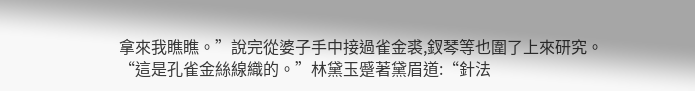拿來我瞧瞧。”說完從婆子手中接過雀金裘,釵琴等也圍了上來研究。
“這是孔雀金絲線織的。”林黛玉蹙著黛眉道:“針法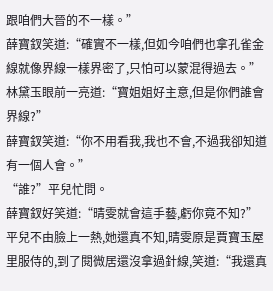跟咱們大晉的不一樣。”
薛寶釵笑道:“確實不一樣,但如今咱們也拿孔雀金線就像界線一樣界密了,只怕可以蒙混得過去。”
林黛玉眼前一亮道:“寶姐姐好主意,但是你們誰會界線?”
薛寶釵笑道:“你不用看我,我也不會,不過我卻知道有一個人會。”
“誰?”平兒忙問。
薛寶釵好笑道:“晴雯就會這手藝,虧你竟不知?”
平兒不由臉上一熱,她還真不知,晴雯原是賈寶玉屋里服侍的,到了閱微居還沒拿過針線,笑道:“我還真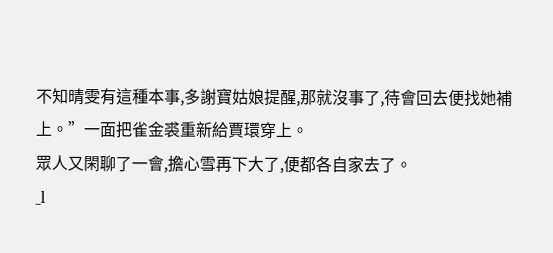不知晴雯有這種本事,多謝寶姑娘提醒,那就沒事了,待會回去便找她補上。”一面把雀金裘重新給賈環穿上。
眾人又閑聊了一會,擔心雪再下大了,便都各自家去了。
_l